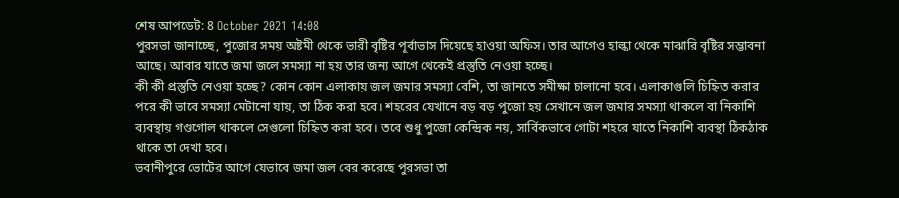শেষ আপডেট: 8 October 2021 14:08
পুরসভা জানাচ্ছে, পুজোর সময় অষ্টমী থেকে ভারী বৃষ্টির পূর্বাভাস দিয়েছে হাওয়া অফিস। তার আগেও হাল্কা থেকে মাঝারি বৃষ্টির সম্ভাবনা আছে। আবার যাতে জমা জলে সমস্যা না হয় তার জন্য আগে থেকেই প্রস্তুতি নেওয়া হচ্ছে।
কী কী প্রস্তুতি নেওয়া হচ্ছে? কোন কোন এলাকায় জল জমার সমস্যা বেশি, তা জানতে সমীক্ষা চালানো হবে। এলাকাগুলি চিহ্নিত করার পরে কী ভাবে সমস্যা মেটানো যায়, তা ঠিক করা হবে। শহরের যেখানে বড় বড় পুজো হয় সেখানে জল জমার সমস্যা থাকলে বা নিকাশি ব্যবস্থায় গণ্ডগোল থাকলে সেগুলো চিহ্নিত করা হবে। তবে শুধু পুজো কেন্দ্রিক নয়, সার্বিকভাবে গোটা শহরে যাতে নিকাশি ব্যবস্থা ঠিকঠাক থাকে তা দেখা হবে।
ভবানীপুরে ভোটের আগে যেভাবে জমা জল বের করেছে পুরসভা তা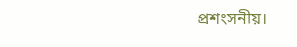প্রশংসনীয়।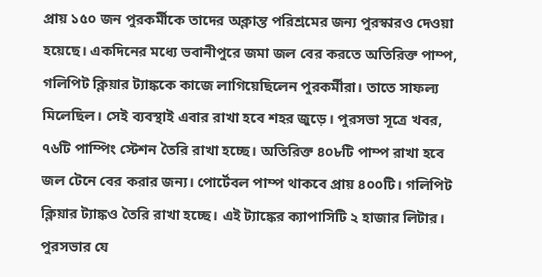প্রায় ১৫০ জন পুরকর্মীকে তাদের অক্লান্ত পরিশ্রমের জন্য পুরস্কারও দেওয়া হয়েছে। একদিনের মধ্যে ভবানীপুরে জমা জল বের করতে অতিরিক্ত পাম্প, গলিপিট ক্লিয়ার ট্যাঙ্ককে কাজে লাগিয়েছিলেন পুরকর্মীরা। তাতে সাফল্য মিলেছিল। সেই ব্যবস্থাই এবার রাখা হবে শহর জুড়ে। পুরসভা সূত্রে খবর, ৭৬টি পাম্পিং স্টেশন তৈরি রাখা হচ্ছে। অতিরিক্ত ৪০৮টি পাম্প রাখা হবে জল টেনে বের করার জন্য। পোর্টেবল পাম্প থাকবে প্রায় ৪০০টি। গলিপিট ক্লিয়ার ট্যাঙ্কও তৈরি রাখা হচ্ছে। এই ট্যাঙ্কের ক্যাপাসিটি ২ হাজার লিটার। পুরসভার যে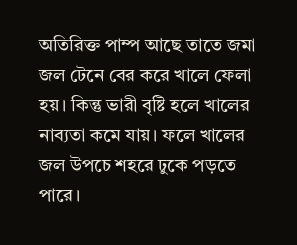অতিরিক্ত পাম্প আছে তাতে জমা জল টেনে বের করে খালে ফেলা হয়। কিন্তু ভারী বৃষ্টি হলে খালের নাব্যতা কমে যায়। ফলে খালের জল উপচে শহরে ঢুকে পড়তে পারে।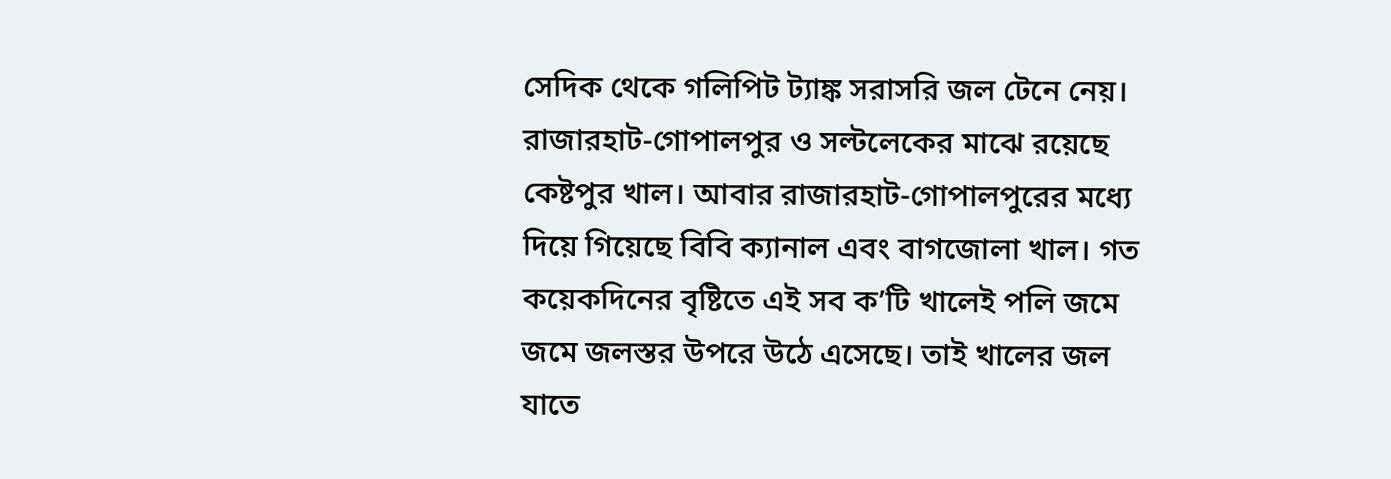সেদিক থেকে গলিপিট ট্যাঙ্ক সরাসরি জল টেনে নেয়।
রাজারহাট-গোপালপুর ও সল্টলেকের মাঝে রয়েছে কেষ্টপুর খাল। আবার রাজারহাট-গোপালপুরের মধ্যে দিয়ে গিয়েছে বিবি ক্যানাল এবং বাগজোলা খাল। গত কয়েকদিনের বৃষ্টিতে এই সব ক’টি খালেই পলি জমে জমে জলস্তর উপরে উঠে এসেছে। তাই খালের জল যাতে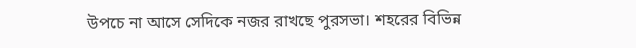উপচে না আসে সেদিকে নজর রাখছে পুরসভা। শহরের বিভিন্ন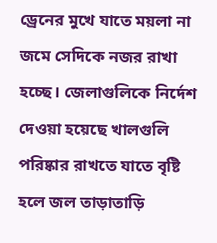ড্রেনের মুখে যাতে ময়লা না জমে সেদিকে নজর রাখা হচ্ছে। জেলাগুলিকে নির্দেশ দেওয়া হয়েছে খালগুলি পরিষ্কার রাখতে যাতে বৃষ্টি হলে জল তাড়াতাড়ি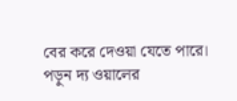বের করে দেওয়া যেতে পারে।
পড়ুন দ্য ওয়ালের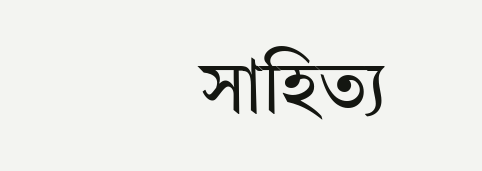সাহিত্য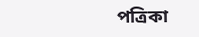পত্রিকা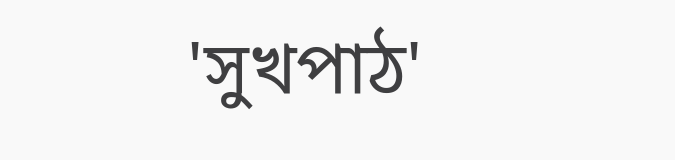'সুখপাঠ'